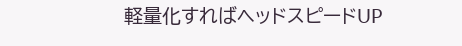軽量化すればヘッドスピードUP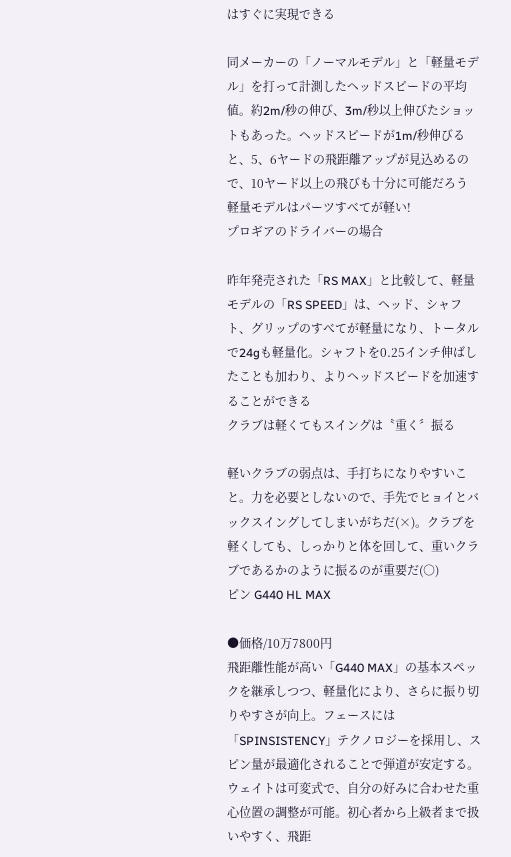はすぐに実現できる

同メーカーの「ノーマルモデル」と「軽量モデル」を打って計測したヘッドスピードの平均値。約2m/秒の伸び、3m/秒以上伸びたショットもあった。ヘッドスピードが1m/秒伸びると、5、6ヤードの飛距離アップが見込めるので、10ヤード以上の飛びも十分に可能だろう
軽量モデルはパーツすべてが軽い!
プロギアのドライバーの場合

昨年発売された「RS MAX」と比較して、軽量モデルの「RS SPEED」は、ヘッド、シャフト、グリップのすべてが軽量になり、トータルで24gも軽量化。シャフトを0.25インチ伸ばしたことも加わり、よりヘッドスピードを加速することができる
クラブは軽くてもスイングは〝重く〞振る

軽いクラブの弱点は、手打ちになりやすいこと。力を必要としないので、手先でヒョイとバックスイングしてしまいがちだ(×)。クラブを軽くしても、しっかりと体を回して、重いクラブであるかのように振るのが重要だ(○)
ピン G440 HL MAX

●価格/10万7800円
飛距離性能が高い「G440 MAX」の基本スペックを継承しつつ、軽量化により、さらに振り切りやすさが向上。フェースには「SPINSISTENCY」テクノロジーを採用し、スピン量が最適化されることで弾道が安定する。ウェイトは可変式で、自分の好みに合わせた重心位置の調整が可能。初心者から上級者まで扱いやすく、飛距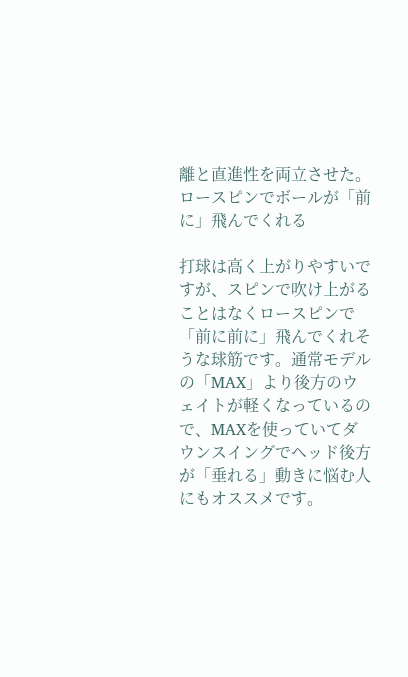離と直進性を両立させた。
ロースピンでボールが「前に」飛んでくれる

打球は高く上がりやすいですが、スピンで吹け上がることはなくロースピンで「前に前に」飛んでくれそうな球筋です。通常モデルの「MAX」より後方のウェイトが軽くなっているので、MAXを使っていてダウンスイングでヘッド後方が「垂れる」動きに悩む人にもオススメです。